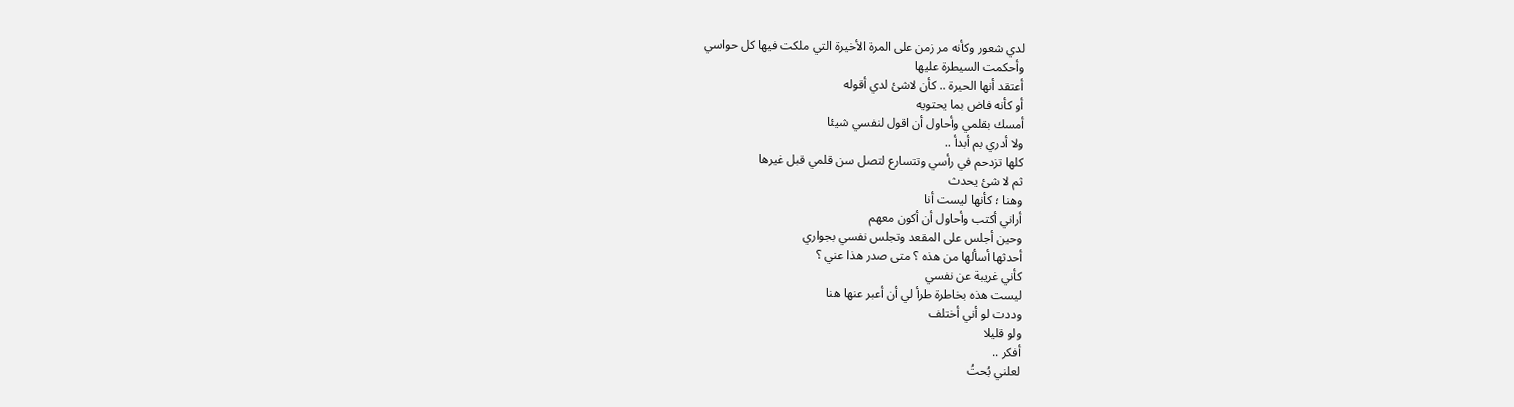لدي شعور وكأنه مر زمن على المرة الأخيرة التي ملكت فيها كل حواسي
وأحكمت السيطرة عليها
أعتقد أنها الحيرة .. كأن لاشئ لدي أقوله
أو كأنه فاض بما يحتويه
أمسك بقلمي وأحاول أن اقول لنفسي شيئا
ولا أدري بم أبدأ ..
كلها تزدحم في رأسي وتتسارع لتصل سن قلمي قبل غيرها
ثم لا شئ يحدث
وهنا ؛ كأنها ليست أنا
أراني أكتب وأحاول أن أكون معهم
وحين أجلس على المقعد وتجلس نفسي بجواري
أحدثها أسألها من هذه ؟ متى صدر هذا عني ؟
كأني غريبة عن نفسي
ليست هذه بخاطرة طرأ لي أن أعبر عنها هنا
وددت لو أني أختلف
ولو قليلا
أفكر ..
لعلني بُحتُ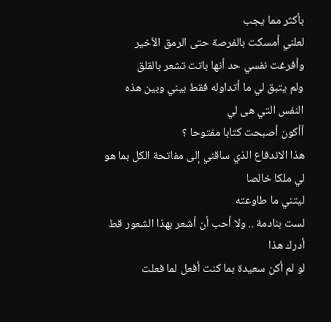بأكثر مما يجب
لعلني أمسكت بالفرصة حتى الرمق الأخير وأفرغت نفسي حد أنها باتت تشعر بالقلق
ولم يتبق لي ما أتداوله فقط بيني وبين هذه النفس التي هى لي
أأكون أصبحت كتابا مفتوحا ؟
هذا الاندفاع الذي ساقني إلى مفاتحة الكل بما هو لي ملكا خالصا
ليتني ما طاوعته
لست بنادمة .. ولا أحب أن أشعر بهذا الشعور قط
أدرك هذا
لو لم أكن سعيدة بما كنت أفعل لما فعلت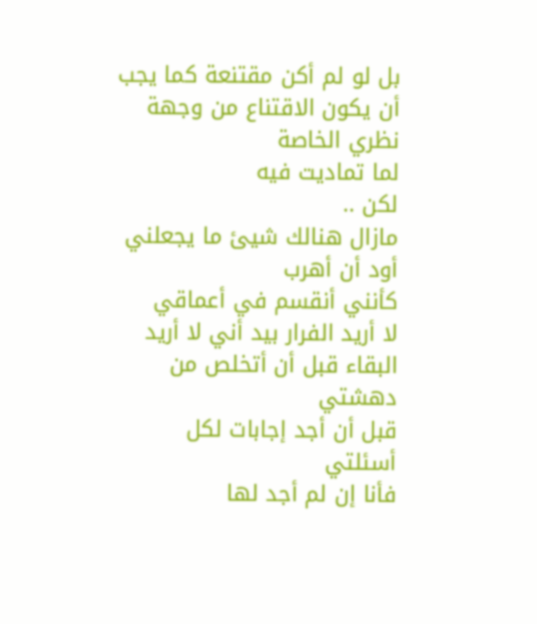بل لو لم أكن مقتنعة كما يجب أن يكون الاقتناع من وجهة نظري الخاصة
لما تماديت فيه
لكن ..
مازال هنالك شيئ ما يجعلني أود أن أهرب
كأنني أنقسم في أعماقي
لا أريد الفرار بيد أني لا أريد البقاء قبل أن أتخلص من دهشتي
قبل أن أجد إجابات لكل أسئلتي
فأنا إن لم أجد لها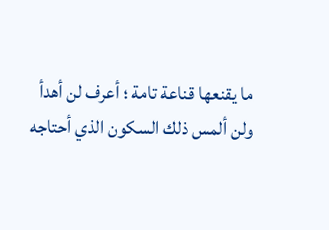ما يقنعها قناعة تامة ؛ أعرف لن أهدأ
ولن ألمس ذلك السكون الذي أحتاجه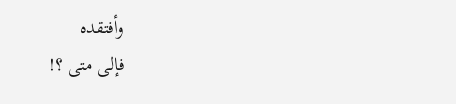وأفتقده
فإلى متى ؟!